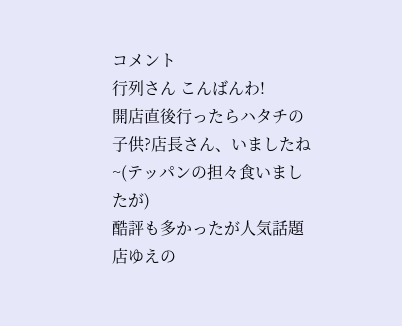コメント
行列さん こんばんわ!
開店直後行ったらハタチの子供?店長さん、いましたね~(テッパンの担々食いましたが)
酷評も多かったが人気話題店ゆえの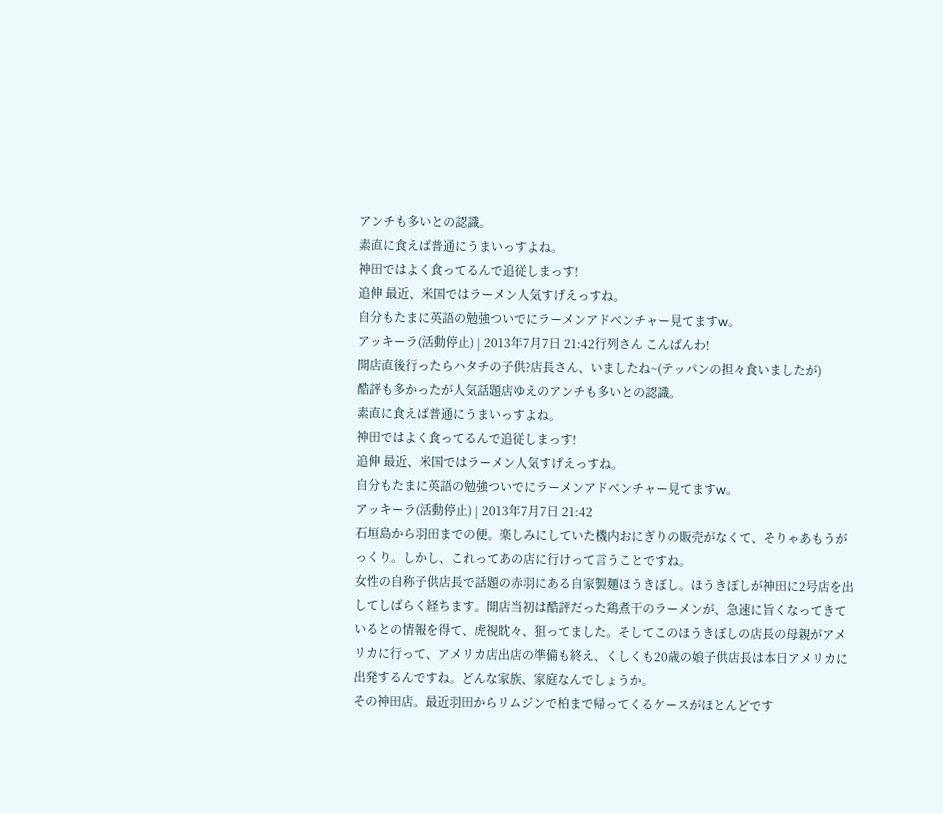アンチも多いとの認識。
素直に食えば普通にうまいっすよね。
神田ではよく食ってるんで追従しまっす!
追伸 最近、米国ではラーメン人気すげえっすね。
自分もたまに英語の勉強ついでにラーメンアドベンチャー見てますw。
アッキーラ(活動停止) | 2013年7月7日 21:42行列さん こんばんわ!
開店直後行ったらハタチの子供?店長さん、いましたね~(テッパンの担々食いましたが)
酷評も多かったが人気話題店ゆえのアンチも多いとの認識。
素直に食えば普通にうまいっすよね。
神田ではよく食ってるんで追従しまっす!
追伸 最近、米国ではラーメン人気すげえっすね。
自分もたまに英語の勉強ついでにラーメンアドベンチャー見てますw。
アッキーラ(活動停止) | 2013年7月7日 21:42
石垣島から羽田までの便。楽しみにしていた機内おにぎりの販売がなくて、そりゃあもうがっくり。しかし、これってあの店に行けって言うことですね。
女性の自称子供店長で話題の赤羽にある自家製麺ほうきぼし。ほうきぼしが神田に2号店を出してしばらく経ちます。開店当初は酷評だった鶏煮干のラーメンが、急速に旨くなってきているとの情報を得て、虎視眈々、狙ってました。そしてこのほうきぼしの店長の母親がアメリカに行って、アメリカ店出店の準備も終え、くしくも20歳の娘子供店長は本日アメリカに出発するんですね。どんな家族、家庭なんでしょうか。
その神田店。最近羽田からリムジンで柏まで帰ってくるケースがほとんどです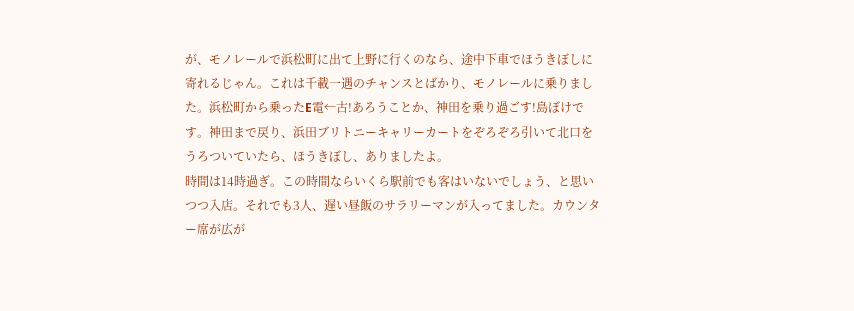が、モノレールで浜松町に出て上野に行くのなら、途中下車でほうきぼしに寄れるじゃん。これは千載一遇のチャンスとばかり、モノレールに乗りました。浜松町から乗ったE電←古!あろうことか、神田を乗り過ごす!島ぼけです。神田まで戻り、浜田ブリトニーキャリーカートをぞろぞろ引いて北口をうろついていたら、ほうきぼし、ありましたよ。
時間は14時過ぎ。この時間ならいくら駅前でも客はいないでしょう、と思いつつ入店。それでも3人、遅い昼飯のサラリーマンが入ってました。カウンター席が広が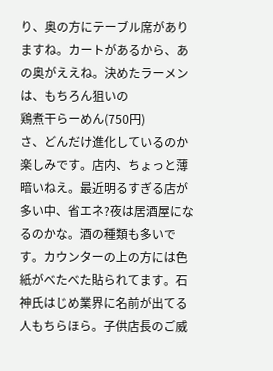り、奥の方にテーブル席がありますね。カートがあるから、あの奥がええね。決めたラーメンは、もちろん狙いの
鶏煮干らーめん(750円)
さ、どんだけ進化しているのか楽しみです。店内、ちょっと薄暗いねえ。最近明るすぎる店が多い中、省エネ?夜は居酒屋になるのかな。酒の種類も多いです。カウンターの上の方には色紙がべたべた貼られてます。石神氏はじめ業界に名前が出てる人もちらほら。子供店長のご威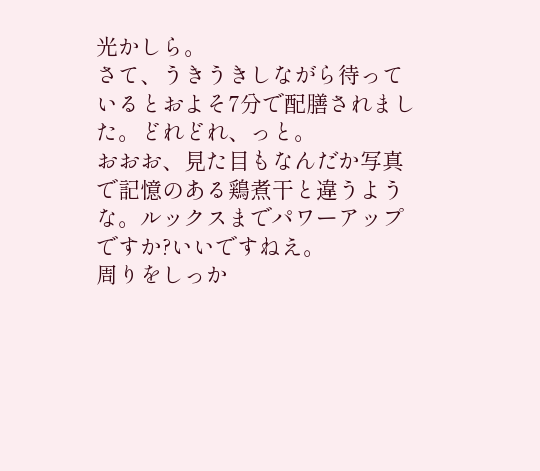光かしら。
さて、うきうきしながら待っているとおよそ7分で配膳されました。どれどれ、っと。
おおお、見た目もなんだか写真で記憶のある鶏煮干と違うような。ルックスまでパワーアップですか?いいですねえ。
周りをしっか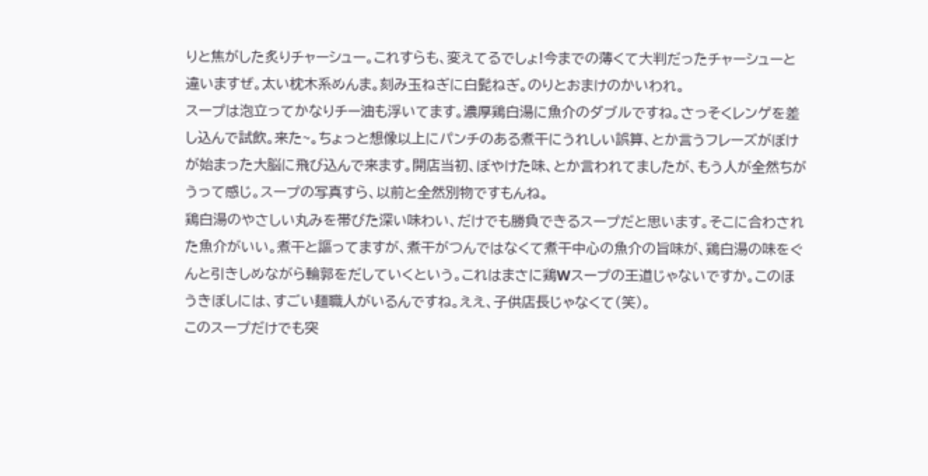りと焦がした炙りチャーシュー。これすらも、変えてるでしょ!今までの薄くて大判だったチャーシューと違いますぜ。太い枕木系めんま。刻み玉ねぎに白髭ねぎ。のりとおまけのかいわれ。
スープは泡立ってかなりチー油も浮いてます。濃厚鶏白湯に魚介のダブルですね。さっそくレンゲを差し込んで試飲。来た~。ちょっと想像以上にパンチのある煮干にうれしい誤算、とか言うフレーズがぼけが始まった大脳に飛び込んで来ます。開店当初、ぼやけた味、とか言われてましたが、もう人が全然ちがうって感じ。スープの写真すら、以前と全然別物ですもんね。
鶏白湯のやさしい丸みを帯びた深い味わい、だけでも勝負できるスープだと思います。そこに合わされた魚介がいい。煮干と謳ってますが、煮干がつんではなくて煮干中心の魚介の旨味が、鶏白湯の味をぐんと引きしめながら輪郭をだしていくという。これはまさに鶏Wスープの王道じゃないですか。このほうきぼしには、すごい麺職人がいるんですね。ええ、子供店長じゃなくて(笑)。
このスープだけでも突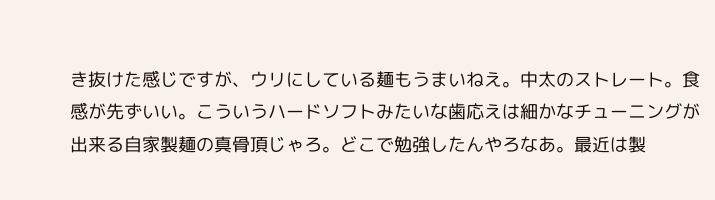き抜けた感じですが、ウリにしている麺もうまいねえ。中太のストレート。食感が先ずいい。こういうハードソフトみたいな歯応えは細かなチューニングが出来る自家製麺の真骨頂じゃろ。どこで勉強したんやろなあ。最近は製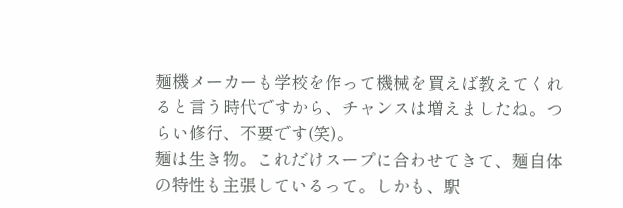麺機メーカーも学校を作って機械を買えば教えてくれると言う時代ですから、チャンスは増えましたね。つらい修行、不要です(笑)。
麺は生き物。これだけスープに合わせてきて、麺自体の特性も主張しているって。しかも、駅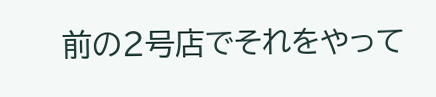前の2号店でそれをやって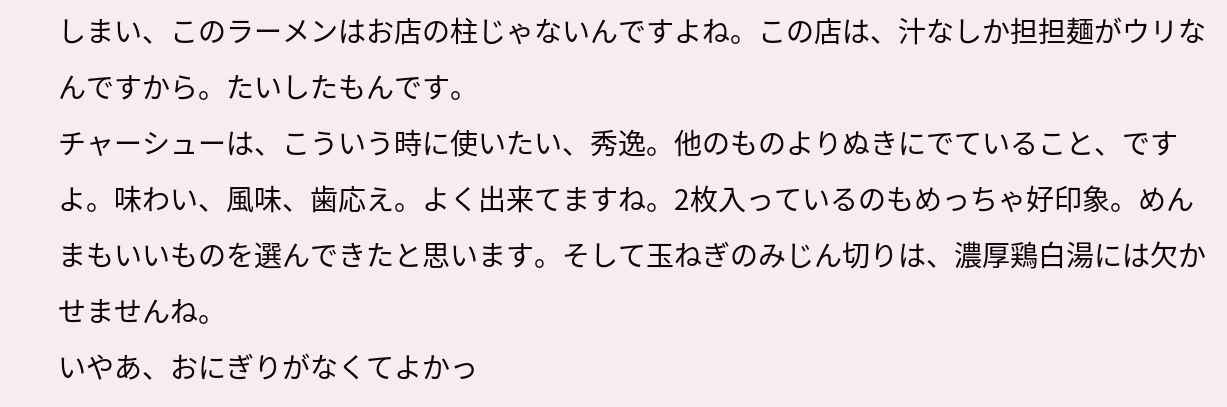しまい、このラーメンはお店の柱じゃないんですよね。この店は、汁なしか担担麺がウリなんですから。たいしたもんです。
チャーシューは、こういう時に使いたい、秀逸。他のものよりぬきにでていること、ですよ。味わい、風味、歯応え。よく出来てますね。2枚入っているのもめっちゃ好印象。めんまもいいものを選んできたと思います。そして玉ねぎのみじん切りは、濃厚鶏白湯には欠かせませんね。
いやあ、おにぎりがなくてよかっ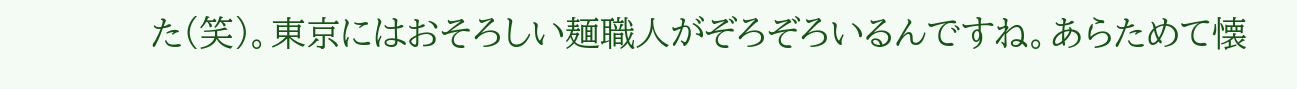た(笑)。東京にはおそろしい麺職人がぞろぞろいるんですね。あらためて懐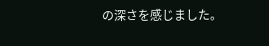の深さを感じました。